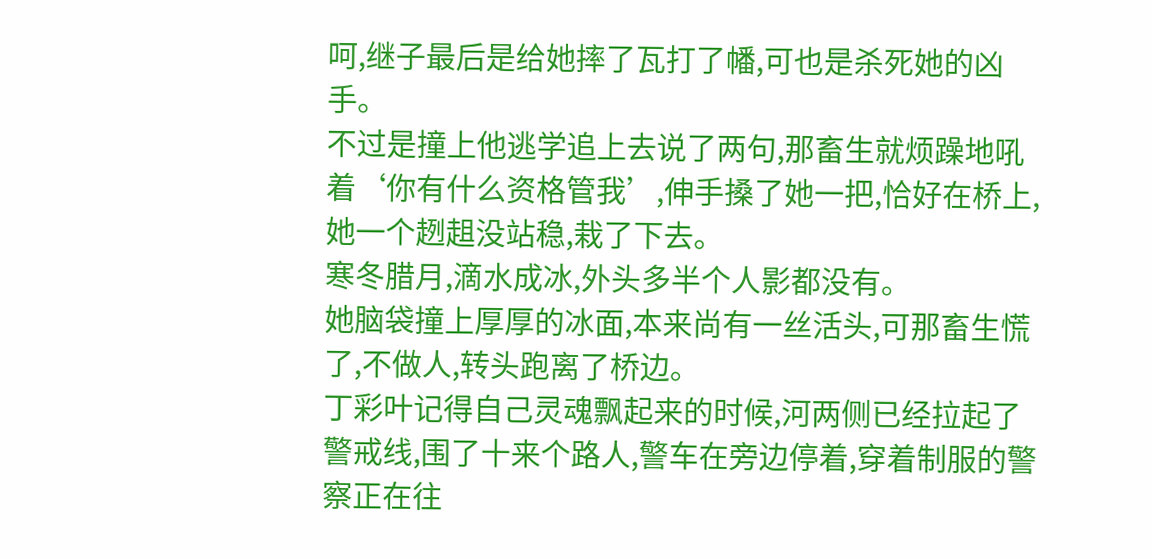呵,继子最后是给她摔了瓦打了幡,可也是杀死她的凶手。
不过是撞上他逃学追上去说了两句,那畜生就烦躁地吼着‘你有什么资格管我’,伸手搡了她一把,恰好在桥上,她一个趔趄没站稳,栽了下去。
寒冬腊月,滴水成冰,外头多半个人影都没有。
她脑袋撞上厚厚的冰面,本来尚有一丝活头,可那畜生慌了,不做人,转头跑离了桥边。
丁彩叶记得自己灵魂飘起来的时候,河两侧已经拉起了警戒线,围了十来个路人,警车在旁边停着,穿着制服的警察正在往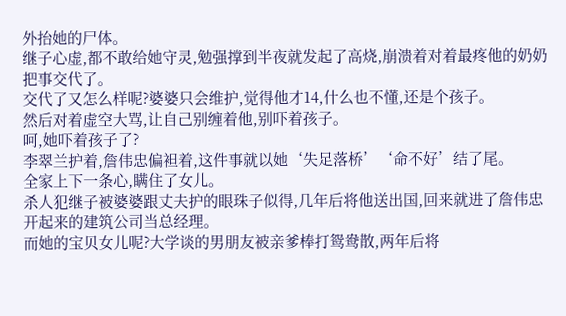外抬她的尸体。
继子心虚,都不敢给她守灵,勉强撑到半夜就发起了高烧,崩溃着对着最疼他的奶奶把事交代了。
交代了又怎么样呢?婆婆只会维护,觉得他才14,什么也不懂,还是个孩子。
然后对着虚空大骂,让自己别缠着他,别吓着孩子。
呵,她吓着孩子了?
李翠兰护着,詹伟忠偏袒着,这件事就以她‘失足落桥’‘命不好’结了尾。
全家上下一条心,瞒住了女儿。
杀人犯继子被婆婆跟丈夫护的眼珠子似得,几年后将他送出国,回来就进了詹伟忠开起来的建筑公司当总经理。
而她的宝贝女儿呢?大学谈的男朋友被亲爹棒打鸳鸯散,两年后将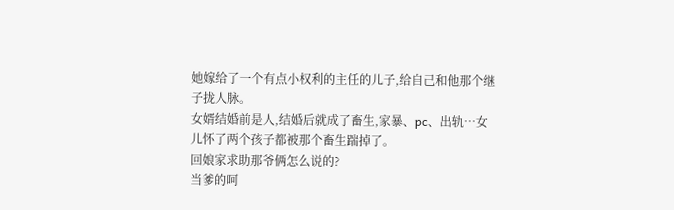她嫁给了一个有点小权利的主任的儿子,给自己和他那个继子拢人脉。
女婿结婚前是人,结婚后就成了畜生,家暴、pc、出轨…女儿怀了两个孩子都被那个畜生踹掉了。
回娘家求助那爷俩怎么说的?
当爹的呵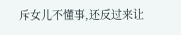斥女儿不懂事,还反过来让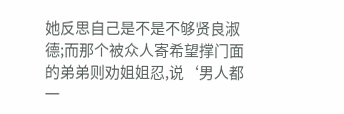她反思自己是不是不够贤良淑德;而那个被众人寄希望撑门面的弟弟则劝姐姐忍,说‘男人都一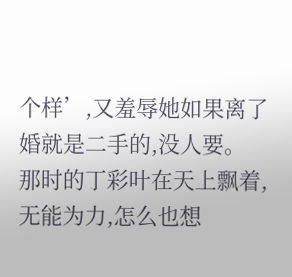个样’,又羞辱她如果离了婚就是二手的,没人要。
那时的丁彩叶在天上飘着,无能为力,怎么也想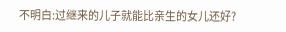不明白:过继来的儿子就能比亲生的女儿还好?